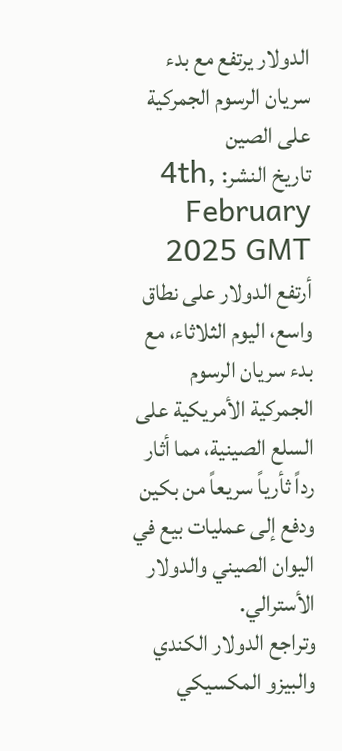الدولار يرتفع مع بدء سريان الرسوم الجمركية على الصين
تاريخ النشر: 4th, February 2025 GMT
أرتفع الدولار على نطاق واسع، اليوم الثلاثاء، مع بدء سريان الرسوم الجمركية الأمريكية على السلع الصينية، مما أثار رداً ثأرياً سريعاً من بكين ودفع إلى عمليات بيع في اليوان الصيني والدولار الأسترالي.
وتراجع الدولار الكندي والبيزو المكسيكي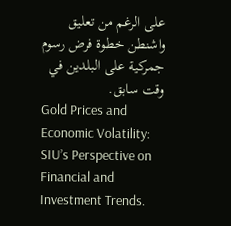على الرغم من تعليق واشنطن خطوة فرض رسوم جمركية على البلدين في وقت سابق.
Gold Prices and Economic Volatility: SIU’s Perspective on Financial and Investment Trends.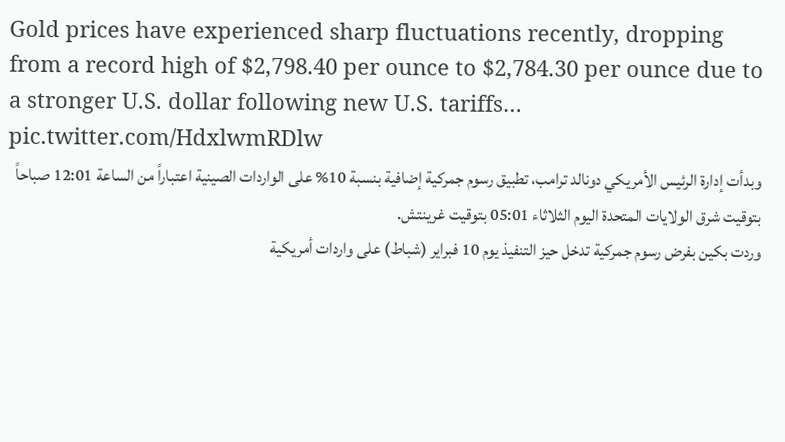Gold prices have experienced sharp fluctuations recently, dropping from a record high of $2,798.40 per ounce to $2,784.30 per ounce due to a stronger U.S. dollar following new U.S. tariffs… pic.twitter.com/HdxlwmRDlw
وبدأت إدارة الرئيس الأمريكي دونالد ترامب، تطبيق رسوم جمركية إضافية بنسبة 10% على الواردات الصينية اعتباراً من الساعة 12:01 صباحاً بتوقيت شرق الولايات المتحدة اليوم الثلاثاء 05:01 بتوقيت غرينتش.
وردت بكين بفرض رسوم جمركية تدخل حيز التنفيذ يوم 10 فبراير (شباط) على واردات أمريكية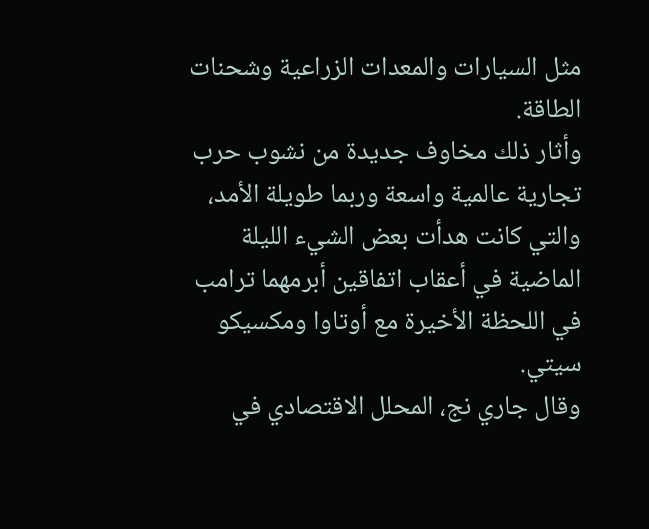مثل السيارات والمعدات الزراعية وشحنات الطاقة.
وأثار ذلك مخاوف جديدة من نشوب حرب تجارية عالمية واسعة وربما طويلة الأمد، والتي كانت هدأت بعض الشيء الليلة الماضية في أعقاب اتفاقين أبرمهما ترامب في اللحظة الأخيرة مع أوتاوا ومكسيكو سيتي.
وقال جاري نج، المحلل الاقتصادي في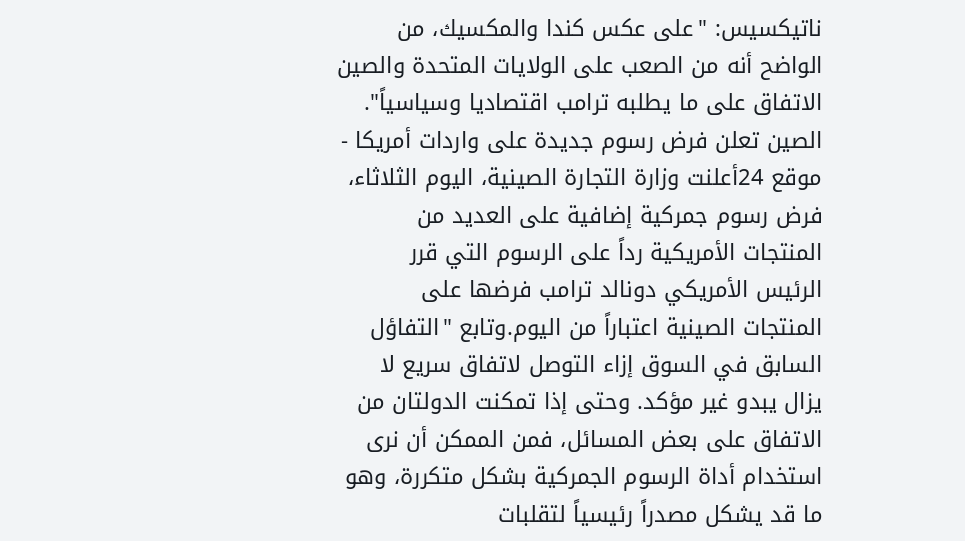ناتيكسيس: "على عكس كندا والمكسيك، من الواضح أنه من الصعب على الولايات المتحدة والصين الاتفاق على ما يطلبه ترامب اقتصاديا وسياسياً".
الصين تعلن فرض رسوم جديدة على واردات أمريكا - موقع 24أعلنت وزارة التجارة الصينية، اليوم الثلاثاء، فرض رسوم جمركية إضافية على العديد من المنتجات الأمريكية رداً على الرسوم التي قرر الرئيس الأمريكي دونالد ترامب فرضها على المنتجات الصينية اعتباراً من اليوم.وتابع "التفاؤل السابق في السوق إزاء التوصل لاتفاق سريع لا يزال يبدو غير مؤكد. وحتى إذا تمكنت الدولتان من الاتفاق على بعض المسائل، فمن الممكن أن نرى استخدام أداة الرسوم الجمركية بشكل متكررة، وهو ما قد يشكل مصدراً رئيسياً لتقلبات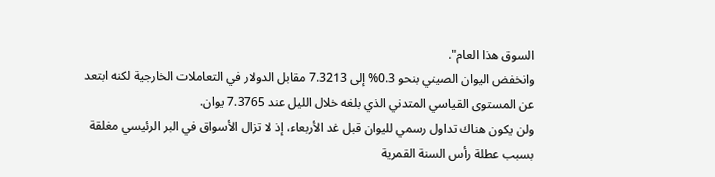السوق هذا العام".
وانخفض اليوان الصيني بنحو 0.3% إلى 7.3213 مقابل الدولار في التعاملات الخارجية لكنه ابتعد عن المستوى القياسي المتدني الذي بلغه خلال الليل عند 7.3765 يوان.
ولن يكون هناك تداول رسمي لليوان قبل غد الأربعاء، إذ لا تزال الأسواق في البر الرئيسي مغلقة بسبب عطلة رأس السنة القمرية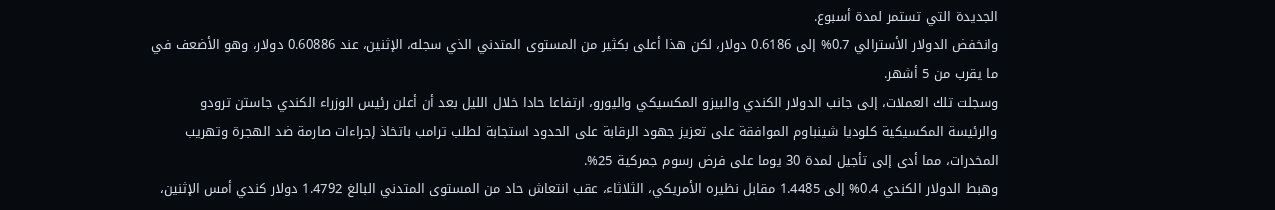الجديدة التي تستمر لمدة أسبوع.
وانخفض الدولار الأسترالي 0.7% إلى 0.6186 دولار، لكن هذا أعلى بكثير من المستوى المتدني الذي سجله، الإثنين، عند 0.60886 دولار، وهو الأضعف في ما يقرب من 5 أشهر.
وسجلت تلك العملات، إلى جانب الدولار الكندي والبيزو المكسيكي واليورو، ارتفاعا حادا خلال الليل بعد أن أعلن رئيس الوزراء الكندي جاستن ترودو والرئيسة المكسيكية كلوديا شينباوم الموافقة على تعزيز جهود الرقابة على الحدود استجابة لطلب ترامب باتخاذ إجراءات صارمة ضد الهجرة وتهريب المخدرات، مما أدى إلى تأجيل لمدة 30 يوما على فرض رسوم جمركية 25%.
وهبط الدولار الكندي 0.4% إلى 1.4485 مقابل نظيره الأمريكي، الثلاثاء، عقب انتعاش حاد من المستوى المتدني البالغ 1.4792 دولار كندي أمس الإثنين،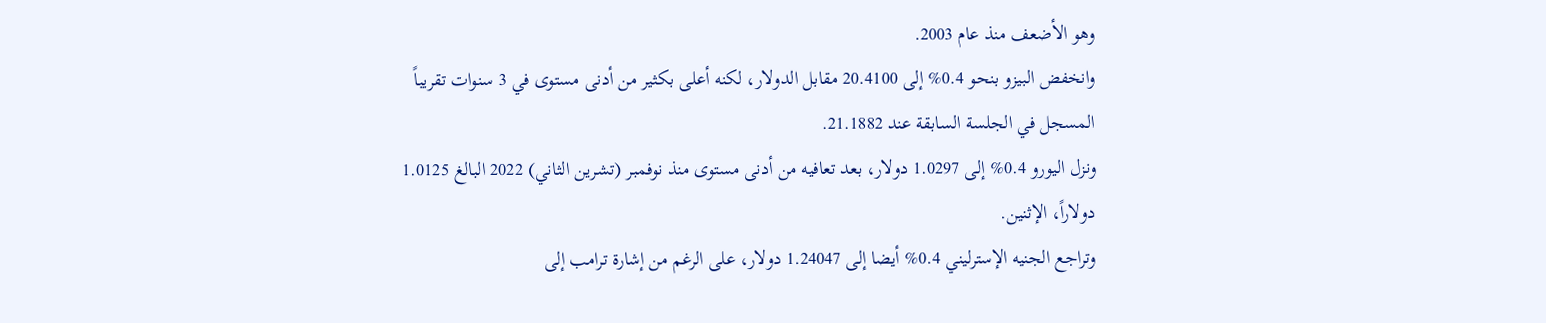وهو الأضعف منذ عام 2003.
وانخفض البيزو بنحو 0.4% إلى 20.4100 مقابل الدولار، لكنه أعلى بكثير من أدنى مستوى في 3 سنوات تقريباً المسجل في الجلسة السابقة عند 21.1882.
ونزل اليورو 0.4% إلى 1.0297 دولار، بعد تعافيه من أدنى مستوى منذ نوفمبر (تشرين الثاني) 2022 البالغ 1.0125 دولاراً، الإثنين.
وتراجع الجنيه الإسترليني 0.4% أيضا إلى 1.24047 دولار، على الرغم من إشارة ترامب إلى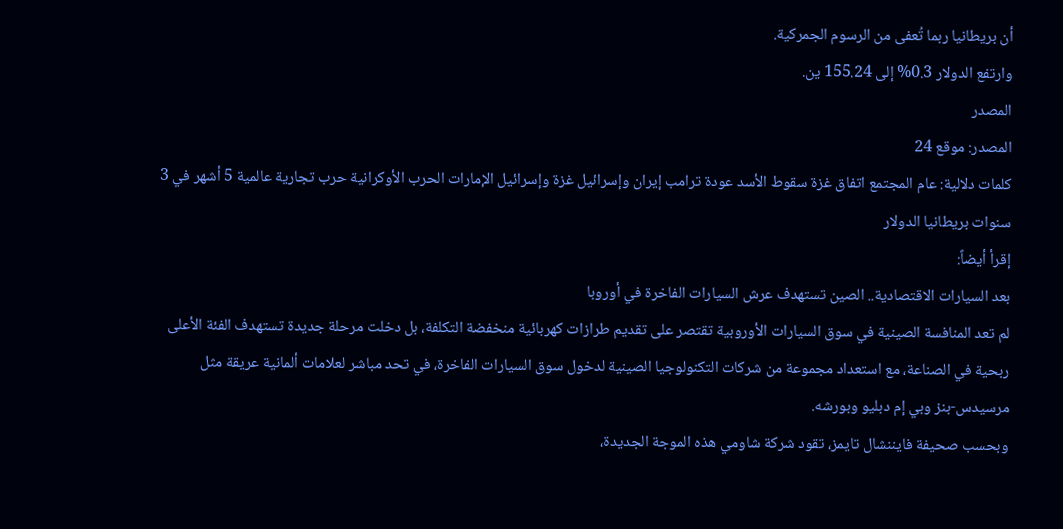أن بريطانيا ربما تُعفى من الرسوم الجمركية.
وارتفع الدولار 0.3% إلى 155.24 ين.
المصدر
المصدر: موقع 24
كلمات دلالية: عام المجتمع اتفاق غزة سقوط الأسد عودة ترامب إيران وإسرائيل غزة وإسرائيل الإمارات الحرب الأوكرانية حرب تجارية عالمية 5 أشهر في 3 سنوات بريطانيا الدولار
إقرأ أيضاً:
بعد السيارات الاقتصادية.. الصين تستهدف عرش السيارات الفاخرة في أوروبا
لم تعد المنافسة الصينية في سوق السيارات الأوروبية تقتصر على تقديم طرازات كهربائية منخفضة التكلفة، بل دخلت مرحلة جديدة تستهدف الفئة الأعلى ربحية في الصناعة، مع استعداد مجموعة من شركات التكنولوجيا الصينية لدخول سوق السيارات الفاخرة، في تحد مباشر لعلامات ألمانية عريقة مثل مرسيدس-بنز وبي إم دبليو وبورشه.
وبحسب صحيفة فايننشال تايمز، تقود شركة شاومي هذه الموجة الجديدة،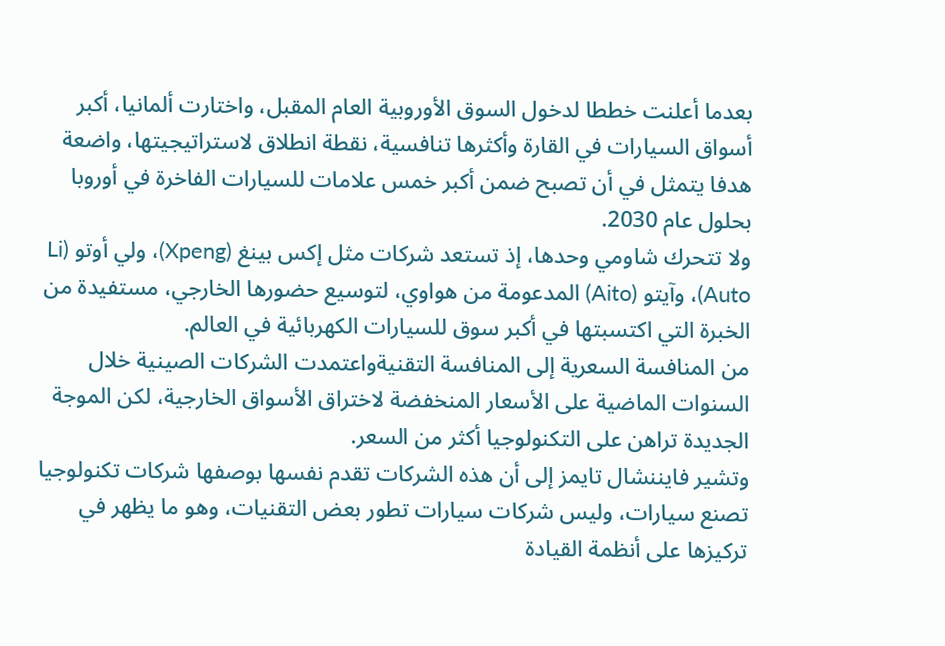بعدما أعلنت خططا لدخول السوق الأوروبية العام المقبل، واختارت ألمانيا، أكبر أسواق السيارات في القارة وأكثرها تنافسية، نقطة انطلاق لاستراتيجيتها، واضعة هدفا يتمثل في أن تصبح ضمن أكبر خمس علامات للسيارات الفاخرة في أوروبا بحلول عام 2030.
ولا تتحرك شاومي وحدها، إذ تستعد شركات مثل إكس بينغ (Xpeng)، ولي أوتو (Li Auto)، وآيتو (Aito) المدعومة من هواوي، لتوسيع حضورها الخارجي، مستفيدة من الخبرة التي اكتسبتها في أكبر سوق للسيارات الكهربائية في العالم.
من المنافسة السعرية إلى المنافسة التقنيةواعتمدت الشركات الصينية خلال السنوات الماضية على الأسعار المنخفضة لاختراق الأسواق الخارجية، لكن الموجة الجديدة تراهن على التكنولوجيا أكثر من السعر.
وتشير فايننشال تايمز إلى أن هذه الشركات تقدم نفسها بوصفها شركات تكنولوجيا تصنع سيارات، وليس شركات سيارات تطور بعض التقنيات، وهو ما يظهر في تركيزها على أنظمة القيادة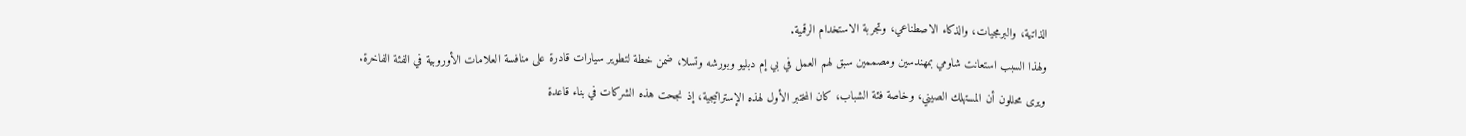الذاتية، والبرمجيات، والذكاء الاصطناعي، وتجربة الاستخدام الرقمية.
ولهذا السبب استعانت شاومي بمهندسين ومصممين سبق لهم العمل في بي إم دبليو وبورشه وتسلا، ضمن خطة لتطوير سيارات قادرة على منافسة العلامات الأوروبية في الفئة الفاخرة.
ويرى محللون أن المستهلك الصيني، وخاصة فئة الشباب، كان المختبر الأول لهذه الإستراتيجية، إذ نجحت هذه الشركات في بناء قاعدة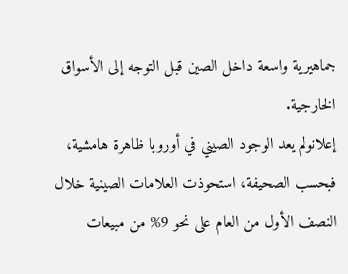جماهيرية واسعة داخل الصين قبل التوجه إلى الأسواق الخارجية.
إعلانولم يعد الوجود الصيني في أوروبا ظاهرة هامشية، فبحسب الصحيفة، استحوذت العلامات الصينية خلال النصف الأول من العام على نحو 9% من مبيعات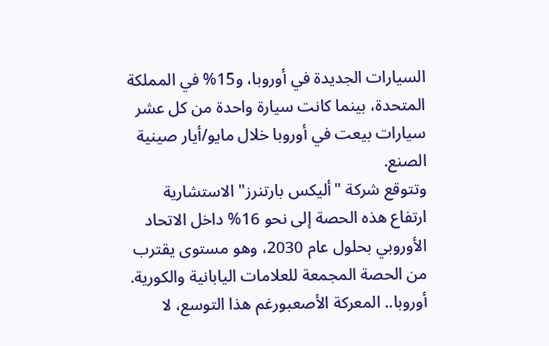السيارات الجديدة في أوروبا، و15% في المملكة المتحدة، بينما كانت سيارة واحدة من كل عشر سيارات بيعت في أوروبا خلال مايو/أيار صينية الصنع.
وتتوقع شركة "أليكس بارتنرز" الاستشارية ارتفاع هذه الحصة إلى نحو 16% داخل الاتحاد الأوروبي بحلول عام 2030، وهو مستوى يقترب من الحصة المجمعة للعلامات اليابانية والكورية.
أوروبا.. المعركة الأصعبورغم هذا التوسع، لا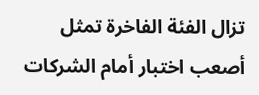تزال الفئة الفاخرة تمثل أصعب اختبار أمام الشركات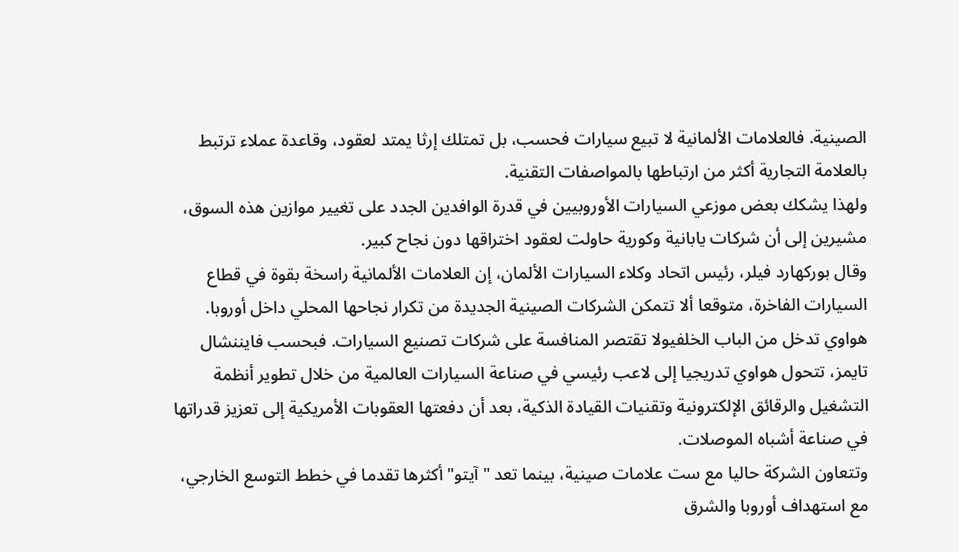الصينية. فالعلامات الألمانية لا تبيع سيارات فحسب، بل تمتلك إرثا يمتد لعقود، وقاعدة عملاء ترتبط بالعلامة التجارية أكثر من ارتباطها بالمواصفات التقنية.
ولهذا يشكك بعض موزعي السيارات الأوروبيين في قدرة الوافدين الجدد على تغيير موازين هذه السوق، مشيرين إلى أن شركات يابانية وكورية حاولت لعقود اختراقها دون نجاح كبير.
وقال بوركهارد فيلر، رئيس اتحاد وكلاء السيارات الألمان، إن العلامات الألمانية راسخة بقوة في قطاع السيارات الفاخرة، متوقعا ألا تتمكن الشركات الصينية الجديدة من تكرار نجاحها المحلي داخل أوروبا.
هواوي تدخل من الباب الخلفيولا تقتصر المنافسة على شركات تصنيع السيارات. فبحسب فايننشال تايمز، تتحول هواوي تدريجيا إلى لاعب رئيسي في صناعة السيارات العالمية من خلال تطوير أنظمة التشغيل والرقائق الإلكترونية وتقنيات القيادة الذكية، بعد أن دفعتها العقوبات الأمريكية إلى تعزيز قدراتها في صناعة أشباه الموصلات.
وتتعاون الشركة حاليا مع ست علامات صينية، بينما تعد "آيتو" أكثرها تقدما في خطط التوسع الخارجي، مع استهداف أوروبا والشرق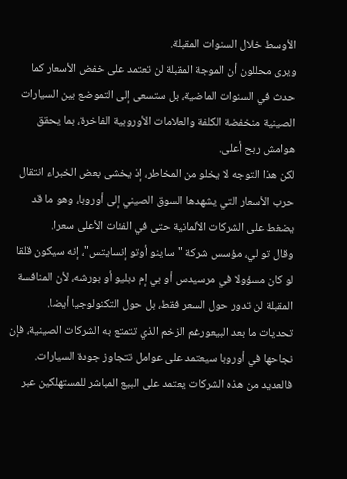الأوسط خلال السنوات المقبلة.
ويرى محللون أن الموجة المقبلة لن تعتمد على خفض الأسعار كما حدث في السنوات الماضية، بل ستسعى إلى التموضع بين السيارات الصينية منخفضة الكلفة والعلامات الأوروبية الفاخرة، بما يحقق هوامش ربح أعلى.
لكن هذا التوجه لا يخلو من المخاطر، إذ يخشى بعض الخبراء انتقال حرب الأسعار التي يشهدها السوق الصيني إلى أوروبا، وهو ما قد يضغط على الشركات الألمانية حتى في الفئات الأعلى سعرا.
وقال تو لي، مؤسس شركة "ساينو أوتو إنسايتس"، إنه سيكون قلقا لو كان مسؤولا في مرسيدس أو بي إم دبليو أو بورشه، لأن المنافسة المقبلة لن تدور حول السعر فقط، بل حول التكنولوجيا أيضا.
تحديات ما بعد البيعورغم الزخم الذي تتمتع به الشركات الصينية، فإن نجاحها في أوروبا سيعتمد على عوامل تتجاوز جودة السيارات.
فالعديد من هذه الشركات يعتمد على البيع المباشر للمستهلكين عبر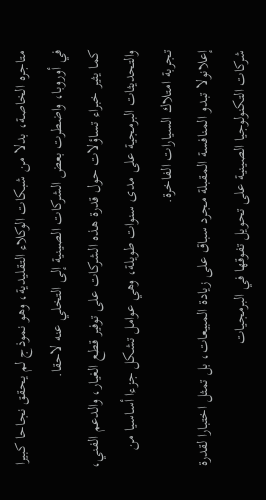متاجره الخاصة، بدلا من شبكات الوكلاء التقليدية، وهو نموذج لم يحقق نجاحا كبيرا في أوروبا، واضطرت بعض الشركات الصينية إلى التخلي عنه لاحقا.
كما يثير خبراء تساؤلات حول قدرة هذه الشركات على توفير قطع الغيار، والدعم الفني، والتحديثات البرمجية على مدى سنوات طويلة، وهي عوامل تشكل جزءا أساسيا من تجربة امتلاك السيارات الفاخرة.
إعلانولا تبدو المنافسة المقبلة مجرد سباق على زيادة المبيعات، بل تمثل اختبارا لقدرة شركات التكنولوجيا الصينية على تحويل تفوقها في البرمجيات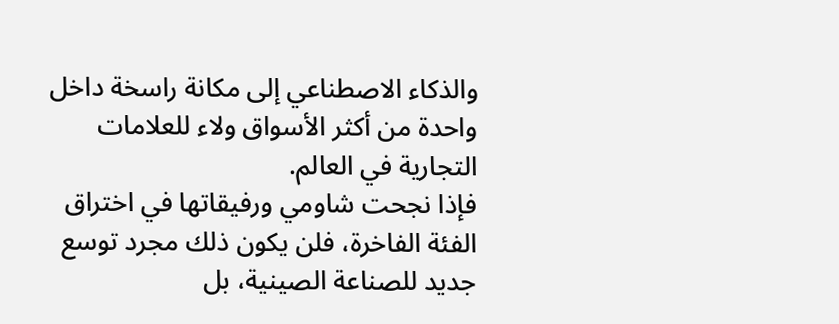والذكاء الاصطناعي إلى مكانة راسخة داخل واحدة من أكثر الأسواق ولاء للعلامات التجارية في العالم.
فإذا نجحت شاومي ورفيقاتها في اختراق الفئة الفاخرة، فلن يكون ذلك مجرد توسع جديد للصناعة الصينية، بل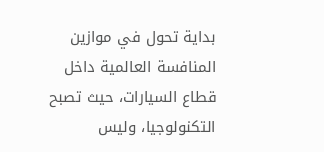بداية تحول في موازين المنافسة العالمية داخل قطاع السيارات، حيث تصبح التكنولوجيا، وليس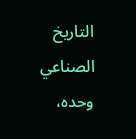التاريخ الصناعي وحده،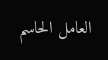العامل الحاسم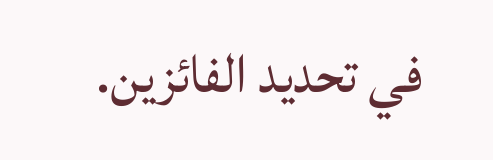في تحديد الفائزين.